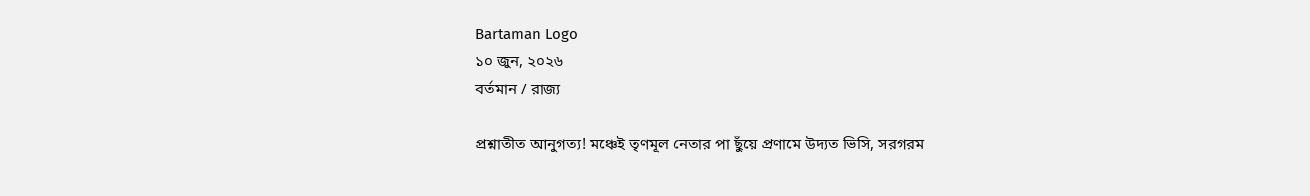Bartaman Logo
১০ জুন, ২০২৬
বর্তমান / রাজ্য

প্রশ্নাতীত আনুগত্য! মঞ্চেই তৃণমূল নেতার পা ছুঁয়ে প্রণামে উদ্যত ভিসি, সরগরম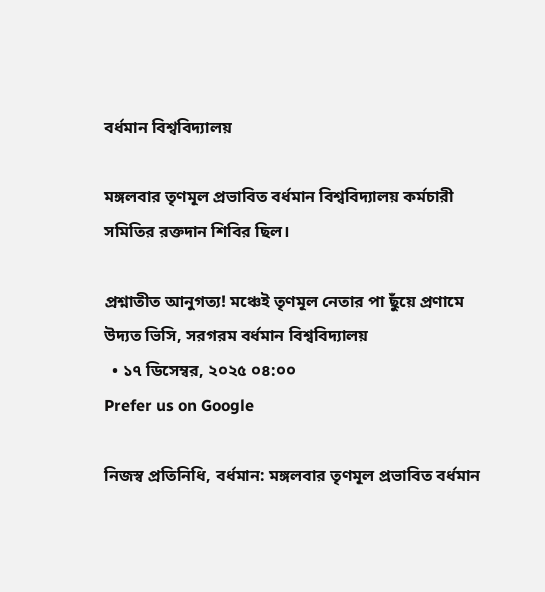বর্ধমান বিশ্ববিদ্যালয়

মঙ্গলবার তৃণমূল প্রভাবিত বর্ধমান বিশ্ববিদ্যালয় কর্মচারী সমিতির রক্তদান শিবির ছিল।

প্রশ্নাতীত আনুগত্য! মঞ্চেই তৃণমূল নেতার পা ছুঁয়ে প্রণামে উদ্যত ভিসি, সরগরম বর্ধমান বিশ্ববিদ্যালয়
  • ১৭ ডিসেম্বর, ২০২৫ ০৪:০০
Prefer us on Google

নিজস্ব প্রতিনিধি, বর্ধমান: মঙ্গলবার তৃণমূল প্রভাবিত বর্ধমান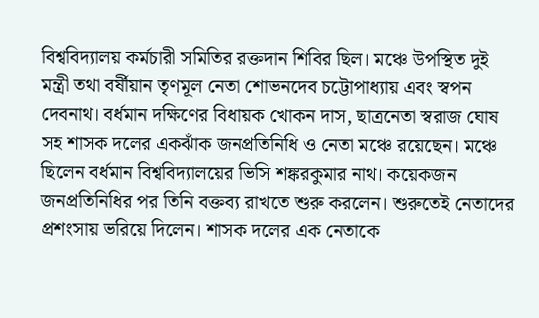বিশ্ববিদ্যালয় কর্মচারী সমিতির রক্তদান শিবির ছিল। মঞ্চে উপস্থিত দুই মন্ত্রী তথা বর্ষীয়ান তৃণমূল নেতা শোভনদেব চট্টোপাধ্যায় এবং স্বপন দেবনাথ। বর্ধমান দক্ষিণের বিধায়ক খোকন দাস, ছাত্রনেতা স্বরাজ ঘোষ সহ শাসক দলের একঝাঁক জনপ্রতিনিধি ও নেতা মঞ্চে রয়েছেন। মঞ্চে ছিলেন বর্ধমান বিশ্ববিদ্যালয়ের ভিসি শঙ্করকুমার নাথ। কয়েকজন জনপ্রতিনিধির পর তিনি বক্তব্য রাখতে শুরু করলেন। শুরুতেই নেতাদের প্রশংসায় ভরিয়ে দিলেন। শাসক দলের এক নেতাকে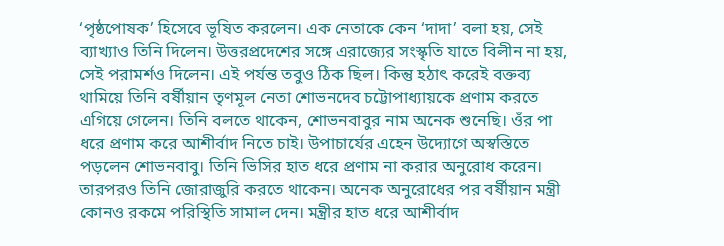‘পৃষ্ঠপোষক’ হিসেবে ভূষিত করলেন। এক নেতাকে কেন ‘দাদা’ বলা হয়, সেই ব্যাখ্যাও তিনি দিলেন। উত্তরপ্রদেশের সঙ্গে এরাজ্যের সংস্কৃতি যাতে বিলীন না হয়, সেই পরামর্শও দিলেন। এই পর্যন্ত তবুও ঠিক ছিল। কিন্তু হঠাৎ করেই বক্তব্য থামিয়ে তিনি বর্ষীয়ান তৃণমূল নেতা শোভনদেব চট্টোপাধ্যায়কে প্রণাম করতে এগিয়ে গেলেন। তিনি বলতে থাকেন, শোভনবাবুর নাম অনেক শুনেছি। ওঁর পা ধরে প্রণাম করে আশীর্বাদ নিতে চাই। উপাচার্যের এহেন উদ্যোগে অস্বস্তিতে পড়লেন শোভনবাবু। তিনি ভিসির হাত ধরে প্রণাম না করার অনুরোধ করেন। তারপরও তিনি জোরাজুরি করতে থাকেন। অনেক অনুরোধের পর বর্ষীয়ান মন্ত্রী কোনও রকমে পরিস্থিতি সামাল দেন। মন্ত্রীর হাত ধরে আশীর্বাদ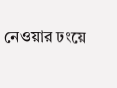নেওয়ার ঢংয়ে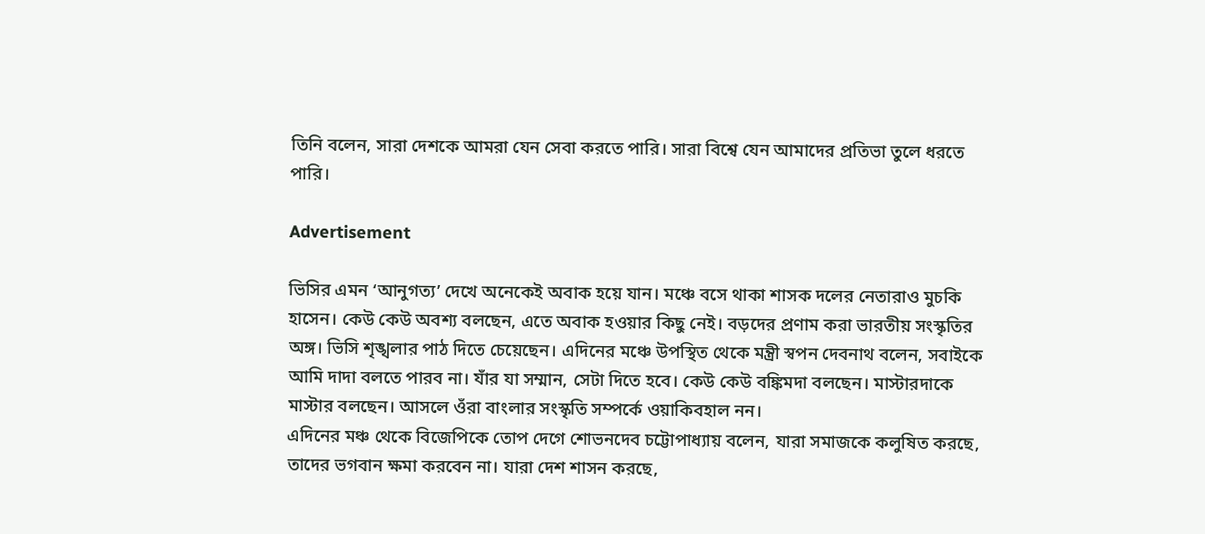তিনি বলেন, সারা দেশকে আমরা যেন সেবা করতে পারি। সারা বিশ্বে যেন আমাদের প্রতিভা তুলে ধরতে পারি।

Advertisement

ভিসির এমন ‘আনুগত্য’ দেখে অনেকেই অবাক হয়ে যান। মঞ্চে বসে থাকা শাসক দলের নেতারাও মুচকি হাসেন। কেউ কেউ অবশ্য বলছেন, এতে অবাক হওয়ার কিছু নেই। বড়দের প্রণাম করা ভারতীয় সংস্কৃতির অঙ্গ। ভিসি শৃঙ্খলার পাঠ দিতে চেয়েছেন। এদিনের মঞ্চে উপস্থিত থেকে মন্ত্রী স্বপন দেবনাথ বলেন, সবাইকে আমি দাদা বলতে পারব না। যাঁর যা সম্মান, সেটা দিতে হবে। কেউ কেউ বঙ্কিমদা বলছেন। মাস্টারদাকে মাস্টার বলছেন। আসলে ওঁরা বাংলার সংস্কৃতি সম্পর্কে ওয়াকিবহাল নন।
এদিনের মঞ্চ থেকে বিজেপিকে তোপ দেগে শোভনদেব চট্টোপাধ্যায় বলেন, যারা সমাজকে কলুষিত করছে, তাদের ভগবান ক্ষমা করবেন না। যারা দেশ শাসন করছে,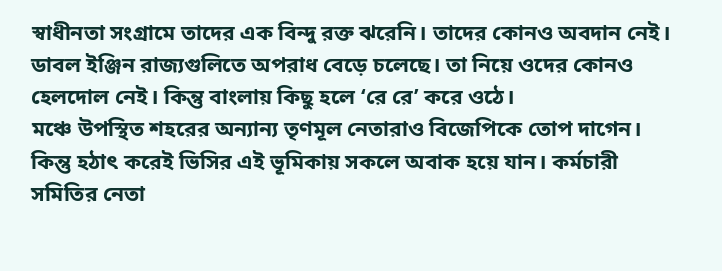স্বাধীনতা সংগ্রামে তাদের এক বিন্দু রক্ত ঝরেনি। তাদের কোনও অবদান নেই। ডাবল ইঞ্জিন রাজ্যগুলিতে অপরাধ বেড়ে চলেছে। তা নিয়ে ওদের কোনও হেলদোল নেই। কিন্তু বাংলায় কিছু হলে ‘রে রে’ করে ওঠে।
মঞ্চে উপস্থিত শহরের অন্যান্য তৃণমূল নেতারাও বিজেপিকে তোপ দাগেন। কিন্তু হঠাৎ করেই ভিসির এই ভূমিকায় সকলে অবাক হয়ে যান। কর্মচারী সমিতির নেতা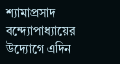শ্যামাপ্রসাদ বন্দ্যোপাধ্যায়ের উদ্যোগে এদিন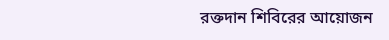রক্তদান শিবিরের আয়োজন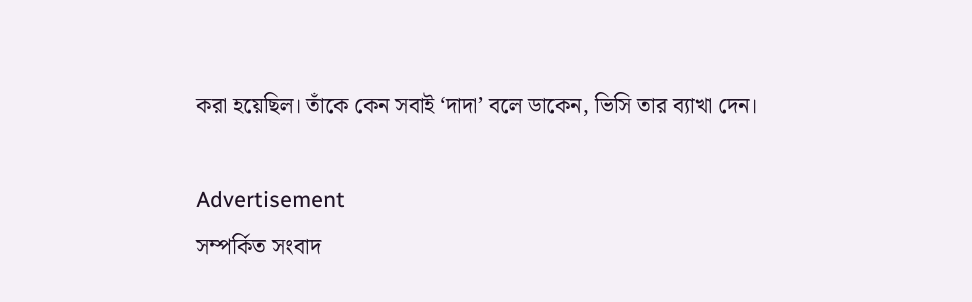করা হয়েছিল। তাঁকে কেন সবাই ‘দাদা’ বলে ডাকেন, ভিসি তার ব্যাখা দেন।

Advertisement
সম্পর্কিত সংবাদ